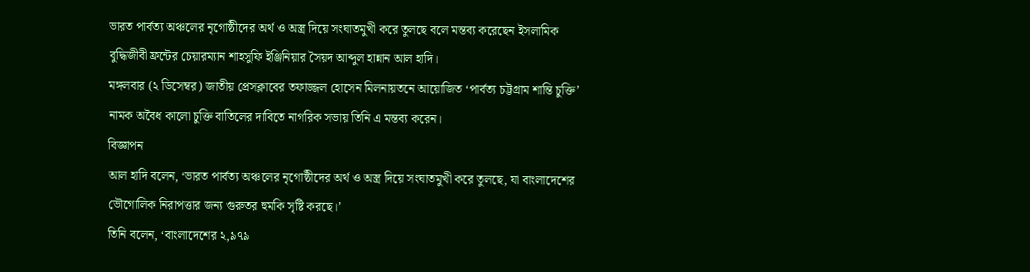ভারত পার্বত্য অঞ্চলের নৃগোষ্ঠীদের অর্থ ও অস্ত্র দিয়ে সংঘাতমুখী করে তুলছে বলে মন্তব্য করেছেন ইসলামিক বুদ্ধিজীবী ফ্রন্টের চেয়ারম্যান শাহসুফি ইঞ্জিনিয়ার সৈয়দ আব্দুল হান্নান আল হাদি।
মঙ্গলবার (২ ডিসেম্বর) জাতীয় প্রেসক্লাবের তফাজ্জল হোসেন মিলনায়তনে আয়োজিত ‘পার্বত্য চট্টগ্রাম শান্তি চুক্তি’ নামক অবৈধ কালো চুক্তি বাতিলের দাবিতে নাগরিক সভায় তিনি এ মন্তব্য করেন।
বিজ্ঞাপন
আল হাদি বলেন, ‘ভারত পার্বত্য অঞ্চলের নৃগোষ্ঠীদের অর্থ ও অস্ত্র দিয়ে সংঘাতমুখী করে তুলছে, যা বাংলাদেশের ভৌগোলিক নিরাপত্তার জন্য গুরুতর হুমকি সৃষ্টি করছে।’
তিনি বলেন, ‘বাংলাদেশের ২,৯৭৯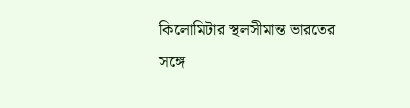কিলোমিটার স্থলসীমান্ত ভারতের সঙ্গে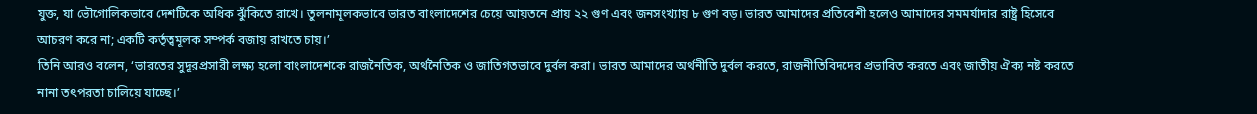যুক্ত, যা ভৌগোলিকভাবে দেশটিকে অধিক ঝুঁকিতে রাখে। তুলনামূলকভাবে ভারত বাংলাদেশের চেয়ে আয়তনে প্রায় ২২ গুণ এবং জনসংখ্যায় ৮ গুণ বড়। ভারত আমাদের প্রতিবেশী হলেও আমাদের সমমর্যাদার রাষ্ট্র হিসেবে আচরণ করে না; একটি কর্তৃত্বমূলক সম্পর্ক বজায় রাখতে চায়।’
তিনি আরও বলেন, ‘ভারতের সুদূরপ্রসারী লক্ষ্য হলো বাংলাদেশকে রাজনৈতিক, অর্থনৈতিক ও জাতিগতভাবে দুর্বল করা। ভারত আমাদের অর্থনীতি দুর্বল করতে, রাজনীতিবিদদের প্রভাবিত করতে এবং জাতীয় ঐক্য নষ্ট করতে নানা তৎপরতা চালিয়ে যাচ্ছে।’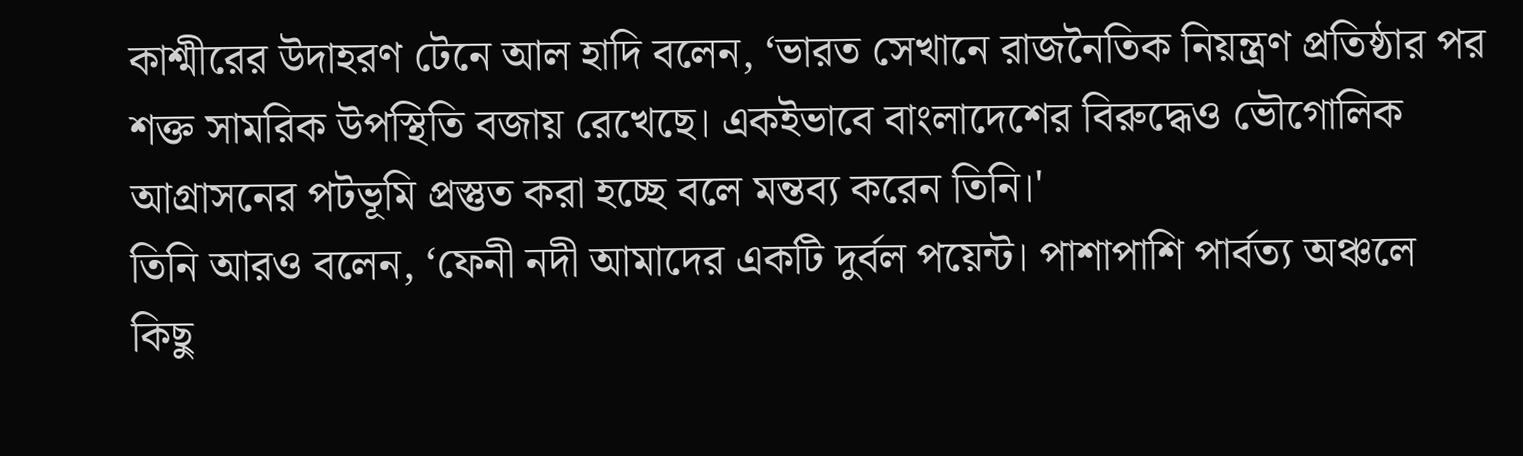কাশ্মীরের উদাহরণ টেনে আল হাদি বলেন, ‘ভারত সেখানে রাজনৈতিক নিয়ন্ত্রণ প্রতিষ্ঠার পর শক্ত সামরিক উপস্থিতি বজায় রেখেছে। একইভাবে বাংলাদেশের বিরুদ্ধেও ভৌগোলিক আগ্রাসনের পটভূমি প্রস্তুত করা হচ্ছে বলে মন্তব্য করেন তিনি।'
তিনি আরও বলেন, ‘ফেনী নদী আমাদের একটি দুর্বল পয়েন্ট। পাশাপাশি পার্বত্য অঞ্চলে কিছু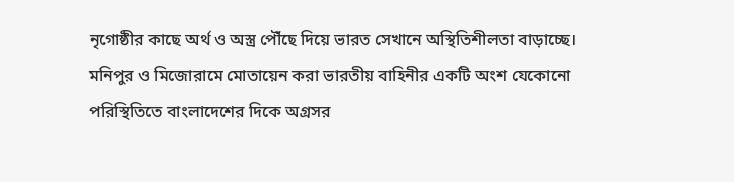নৃগোষ্ঠীর কাছে অর্থ ও অস্ত্র পৌঁছে দিয়ে ভারত সেখানে অস্থিতিশীলতা বাড়াচ্ছে। মনিপুর ও মিজোরামে মোতায়েন করা ভারতীয় বাহিনীর একটি অংশ যেকোনো পরিস্থিতিতে বাংলাদেশের দিকে অগ্রসর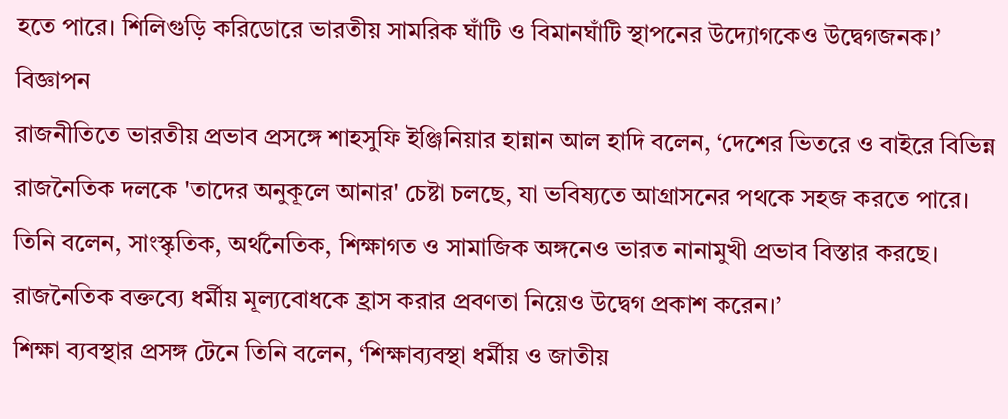হতে পারে। শিলিগুড়ি করিডোরে ভারতীয় সামরিক ঘাঁটি ও বিমানঘাঁটি স্থাপনের উদ্যোগকেও উদ্বেগজনক।’
বিজ্ঞাপন
রাজনীতিতে ভারতীয় প্রভাব প্রসঙ্গে শাহসুফি ইঞ্জিনিয়ার হান্নান আল হাদি বলেন, ‘দেশের ভিতরে ও বাইরে বিভিন্ন রাজনৈতিক দলকে 'তাদের অনুকূলে আনার' চেষ্টা চলছে, যা ভবিষ্যতে আগ্রাসনের পথকে সহজ করতে পারে। তিনি বলেন, সাংস্কৃতিক, অর্থনৈতিক, শিক্ষাগত ও সামাজিক অঙ্গনেও ভারত নানামুখী প্রভাব বিস্তার করছে। রাজনৈতিক বক্তব্যে ধর্মীয় মূল্যবোধকে হ্রাস করার প্রবণতা নিয়েও উদ্বেগ প্রকাশ করেন।’
শিক্ষা ব্যবস্থার প্রসঙ্গ টেনে তিনি বলেন, ‘শিক্ষাব্যবস্থা ধর্মীয় ও জাতীয়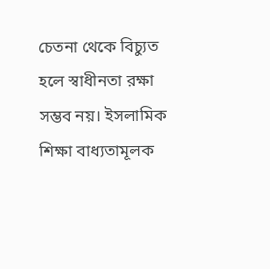চেতনা থেকে বিচ্যুত হলে স্বাধীনতা রক্ষা সম্ভব নয়। ইসলামিক শিক্ষা বাধ্যতামূলক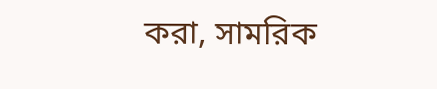করা, সামরিক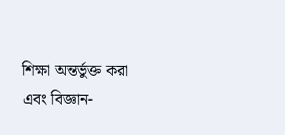শিক্ষা অন্তর্ভুক্ত করা এবং বিজ্ঞান-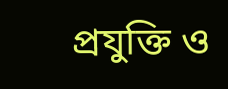প্রযুক্তি ও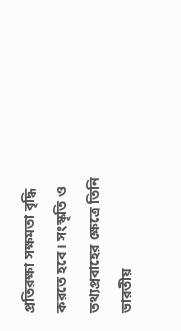প্রতিরক্ষা সক্ষমতা বৃদ্ধি করতে হবে। সংস্কৃতি ও তথ্যপ্রবাহের ক্ষেত্রে তিনি ভারতীয়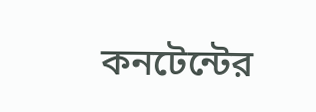কনটেন্টের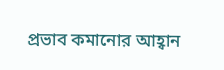প্রভাব কমানোর আহ্বান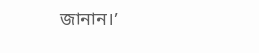জানান।’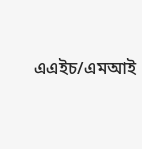এএইচ/এমআই